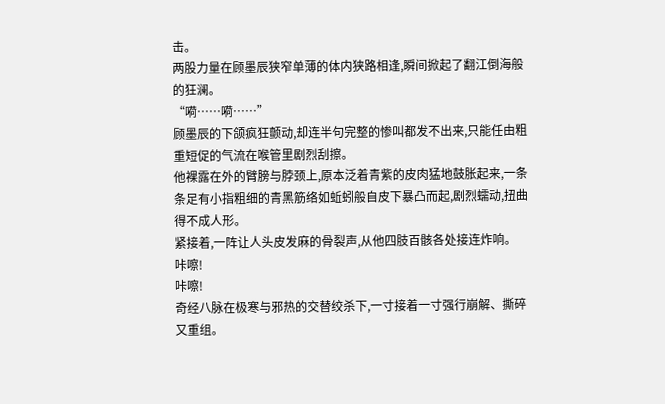击。
两股力量在顾墨辰狭窄单薄的体内狭路相逢,瞬间掀起了翻江倒海般的狂澜。
“嗬……嗬……”
顾墨辰的下颌疯狂颤动,却连半句完整的惨叫都发不出来,只能任由粗重短促的气流在喉管里剧烈刮擦。
他裸露在外的臂膀与脖颈上,原本泛着青紫的皮肉猛地鼓胀起来,一条条足有小指粗细的青黑筋络如蚯蚓般自皮下暴凸而起,剧烈蠕动,扭曲得不成人形。
紧接着,一阵让人头皮发麻的骨裂声,从他四肢百骸各处接连炸响。
咔嚓!
咔嚓!
奇经八脉在极寒与邪热的交替绞杀下,一寸接着一寸强行崩解、撕碎又重组。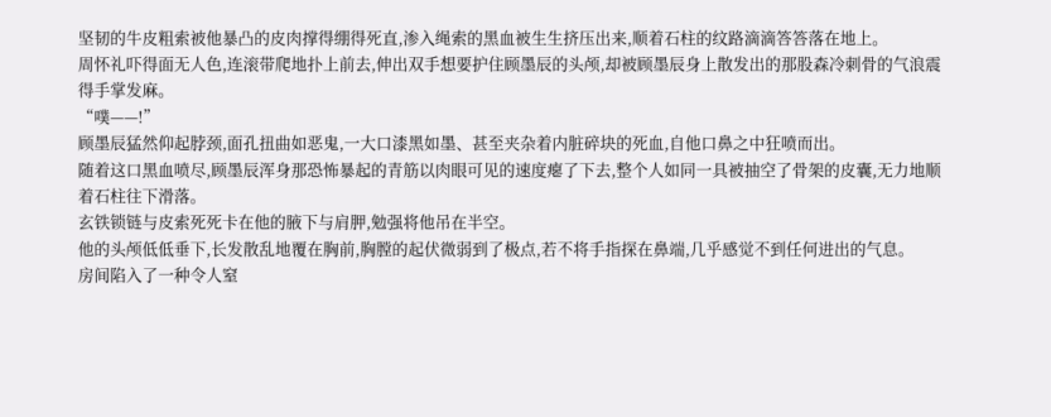坚韧的牛皮粗索被他暴凸的皮肉撑得绷得死直,渗入绳索的黑血被生生挤压出来,顺着石柱的纹路滴滴答答落在地上。
周怀礼吓得面无人色,连滚带爬地扑上前去,伸出双手想要护住顾墨辰的头颅,却被顾墨辰身上散发出的那股森冷刺骨的气浪震得手掌发麻。
“噗——!”
顾墨辰猛然仰起脖颈,面孔扭曲如恶鬼,一大口漆黑如墨、甚至夹杂着内脏碎块的死血,自他口鼻之中狂喷而出。
随着这口黑血喷尽,顾墨辰浑身那恐怖暴起的青筋以肉眼可见的速度瘪了下去,整个人如同一具被抽空了骨架的皮囊,无力地顺着石柱往下滑落。
玄铁锁链与皮索死死卡在他的腋下与肩胛,勉强将他吊在半空。
他的头颅低低垂下,长发散乱地覆在胸前,胸膛的起伏微弱到了极点,若不将手指探在鼻端,几乎感觉不到任何进出的气息。
房间陷入了一种令人窒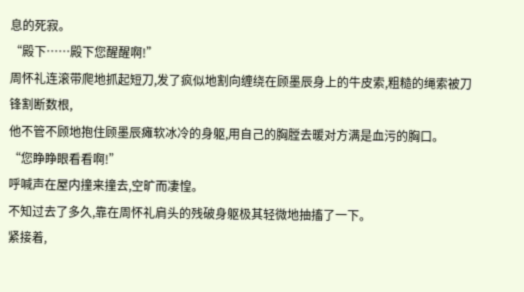息的死寂。
“殿下……殿下您醒醒啊!”
周怀礼连滚带爬地抓起短刀,发了疯似地割向缠绕在顾墨辰身上的牛皮索,粗糙的绳索被刀锋割断数根,
他不管不顾地抱住顾墨辰瘫软冰冷的身躯,用自己的胸膛去暖对方满是血污的胸口。
“您睁睁眼看看啊!”
呼喊声在屋内撞来撞去,空旷而凄惶。
不知过去了多久,靠在周怀礼肩头的残破身躯极其轻微地抽搐了一下。
紧接着,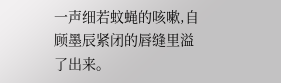一声细若蚊蝇的咳嗽,自顾墨辰紧闭的唇缝里溢了出来。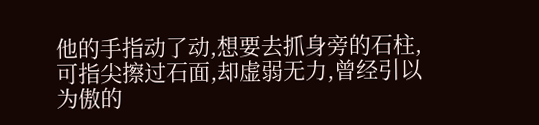他的手指动了动,想要去抓身旁的石柱,可指尖擦过石面,却虚弱无力,曾经引以为傲的